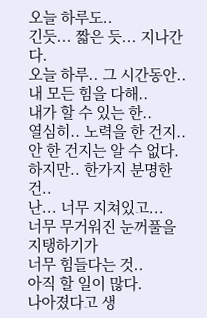오늘 하루도..
긴듯... 짧은 듯... 지나간다.
오늘 하루.. 그 시간동안.. 내 모든 힘을 다해..
내가 할 수 있는 한..
열심히.. 노력을 한 건지..
안 한 건지는 알 수 없다.
하지만.. 한가지 분명한 건..
난... 너무 지쳐있고...
너무 무거워진 눈꺼풀을 지탱하기가
너무 힘들다는 것..
아직 할 일이 많다.
나아졌다고 생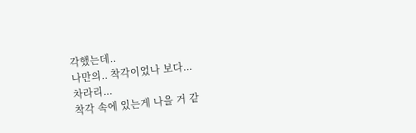각했는데..
나만의.. 착각이었나 보다...
차라리...
착각 속에 있는게 나을 거 같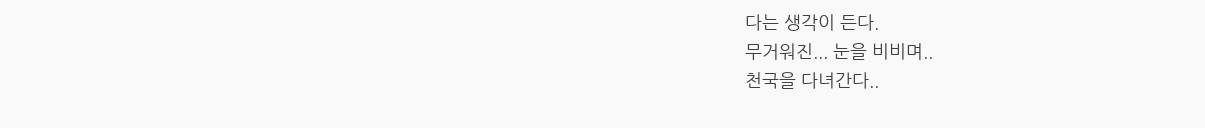다는 생각이 든다.
무거워진... 눈을 비비며..
천국을 다녀간다..